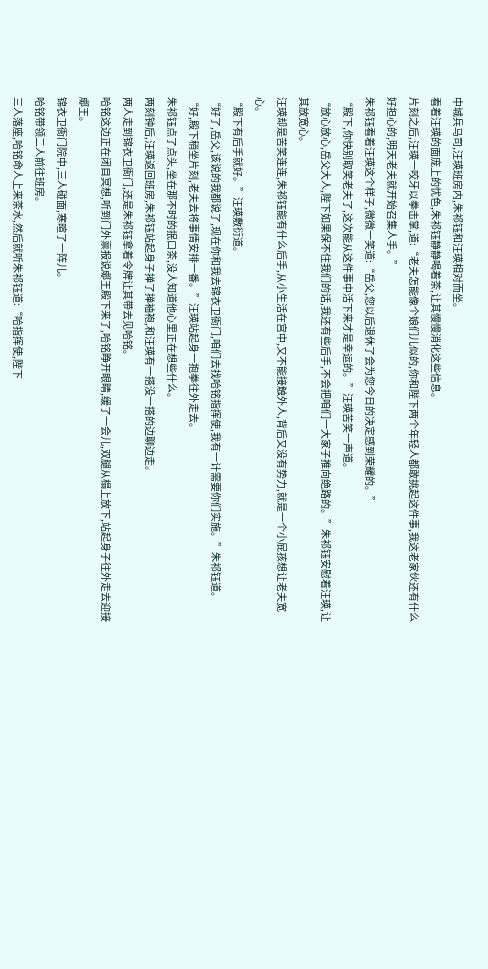中城兵马司,汪瑛班房内,朱祁钰和汪瑛相对而坐。
看着汪瑛的面庞上的忧色,朱祁钰静静喝着茶,让其慢慢消化这些信息。
片刻之后,汪瑛一咬牙以拳击掌,道:“老夫怎能像个娘们儿似的,你和陛下两个年轻人都敢挑起这件事,我这老家伙还有什么好担心的,明天老夫就开始召集人手。”
朱祁钰看着汪瑛这个样子,微微一笑道:“岳父,您以后退休了会为您今日的决定感到荣耀的。”
“殿下,你快别取笑老夫了,这次能从这件事中活下来才是幸运的。”汪瑛苦笑一声道。
“放心放心,岳父大人,陛下如果保不住我们的话,我还有些后手,不会把咱们一大家子推向绝路的。”朱祁钰安慰着汪瑛,让其放宽心。
汪瑛却是苦笑连连,朱祁钰能有什么后手,从小生活在宫中,又不能接触外人,背后又没有势力,就是一个小屁孩想让老夫宽心。
“殿下有后手就好。”汪瑛敷衍道。
“好了,岳父,该说的我都说了,现在你和我去锦衣卫衙门,咱们去找哈铭指挥使,我有一计需要你们实施。”朱祁钰道。
“好,殿下稍坐片刻,老夫去将事情安排一番。”汪瑛站起身一抱拳往外走去。
朱祁钰点了点头,坐在那不时的抿口茶,没人知道他心里正在想些什么。
两刻钟后,汪瑛返回班房,朱祁钰站起身子掸了掸袖袍,和汪瑛有一搭没一搭的边聊边走。
两人走到锦衣卫衙门,还是朱祁钰拿着令牌让其带去见哈铭。
哈铭这边正在闭目冥想,听到门外禀报说郕王殿下来了,哈铭睁开眼睛,缓了一会儿,双腿从榻上放下,站起身子往外走去迎接郕王。
锦衣卫衙门院中,三人碰面,寒暄了一阵儿。
哈铭带领二人前往班房。
三人落座,哈铭命人上来茶水,然后就听朱祁钰道:“哈指挥使,陛下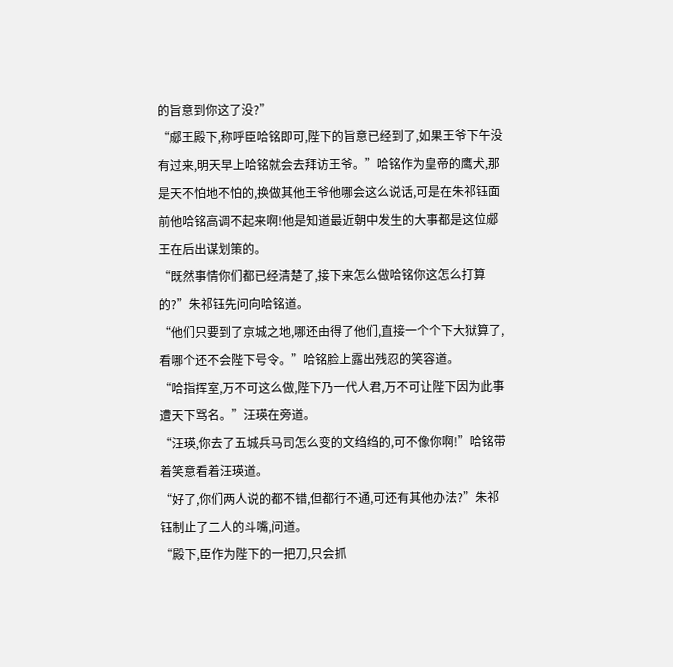的旨意到你这了没?”
“郕王殿下,称呼臣哈铭即可,陛下的旨意已经到了,如果王爷下午没有过来,明天早上哈铭就会去拜访王爷。”哈铭作为皇帝的鹰犬,那是天不怕地不怕的,换做其他王爷他哪会这么说话,可是在朱祁钰面前他哈铭高调不起来啊!他是知道最近朝中发生的大事都是这位郕王在后出谋划策的。
“既然事情你们都已经清楚了,接下来怎么做哈铭你这怎么打算的?”朱祁钰先问向哈铭道。
“他们只要到了京城之地,哪还由得了他们,直接一个个下大狱算了,看哪个还不会陛下号令。”哈铭脸上露出残忍的笑容道。
“哈指挥室,万不可这么做,陛下乃一代人君,万不可让陛下因为此事遭天下骂名。”汪瑛在旁道。
“汪瑛,你去了五城兵马司怎么变的文绉绉的,可不像你啊!”哈铭带着笑意看着汪瑛道。
“好了,你们两人说的都不错,但都行不通,可还有其他办法?”朱祁钰制止了二人的斗嘴,问道。
“殿下,臣作为陛下的一把刀,只会抓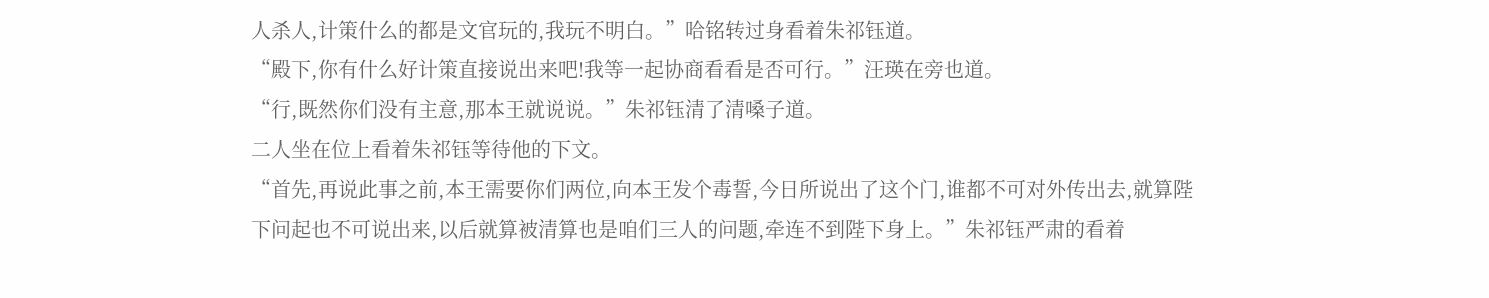人杀人,计策什么的都是文官玩的,我玩不明白。”哈铭转过身看着朱祁钰道。
“殿下,你有什么好计策直接说出来吧!我等一起协商看看是否可行。”汪瑛在旁也道。
“行,既然你们没有主意,那本王就说说。”朱祁钰清了清嗓子道。
二人坐在位上看着朱祁钰等待他的下文。
“首先,再说此事之前,本王需要你们两位,向本王发个毒誓,今日所说出了这个门,谁都不可对外传出去,就算陛下问起也不可说出来,以后就算被清算也是咱们三人的问题,牵连不到陛下身上。”朱祁钰严肃的看着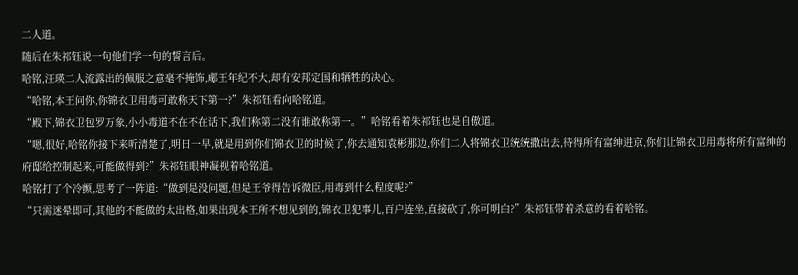二人道。
随后在朱祁钰说一句他们学一句的誓言后。
哈铭,汪瑛二人流露出的佩服之意毫不掩饰,郕王年纪不大,却有安邦定国和牺牲的决心。
“哈铭,本王问你,你锦衣卫用毒可敢称天下第一?”朱祁钰看向哈铭道。
“殿下,锦衣卫包罗万象,小小毒道不在不在话下,我们称第二没有谁敢称第一。”哈铭看着朱祁钰也是自傲道。
“嗯,很好,哈铭你接下来听清楚了,明日一早,就是用到你们锦衣卫的时候了,你去通知袁彬那边,你们二人将锦衣卫统统撒出去,待得所有富绅进京,你们让锦衣卫用毒将所有富绅的府邸给控制起来,可能做得到?”朱祁钰眼神凝视着哈铭道。
哈铭打了个冷颤,思考了一阵道:“做到是没问题,但是王爷得告诉微臣,用毒到什么程度呢?”
“只需迷晕即可,其他的不能做的太出格,如果出现本王所不想见到的,锦衣卫犯事儿,百户连坐,直接砍了,你可明白?”朱祁钰带着杀意的看着哈铭。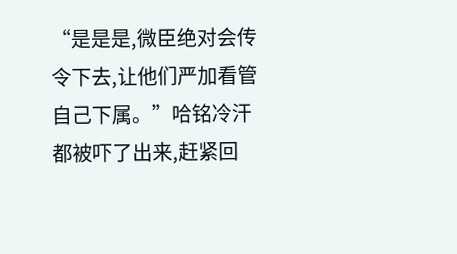“是是是,微臣绝对会传令下去,让他们严加看管自己下属。”哈铭冷汗都被吓了出来,赶紧回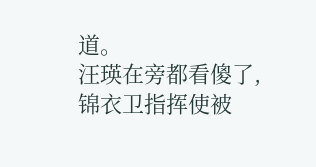道。
汪瑛在旁都看傻了,锦衣卫指挥使被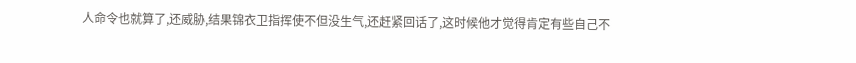人命令也就算了,还威胁,结果锦衣卫指挥使不但没生气,还赶紧回话了,这时候他才觉得肯定有些自己不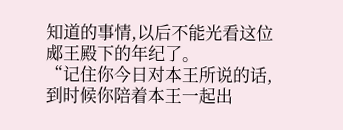知道的事情,以后不能光看这位郕王殿下的年纪了。
“记住你今日对本王所说的话,到时候你陪着本王一起出